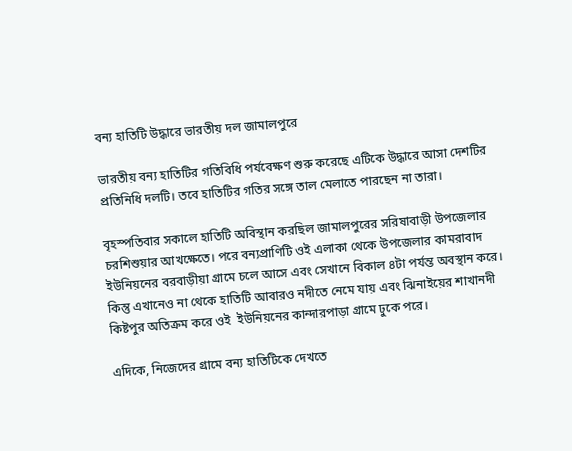বন্য হাতিটি উদ্ধারে ভারতীয় দল জামালপুরে

ভারতীয় বন্য হাতিটির গতিবিধি পর্যবেক্ষণ শুরু করেছে এটিকে উদ্ধারে আসা দেশটির প্রতিনিধি দলটি। তবে হাতিটির গতির সঙ্গে তাল মেলাতে পারছেন না তারা।

বৃহস্পতিবার সকালে হাতিটি অবিস্থান করছিল জামালপুরের সরিষাবাড়ী উপজেলার চরশিশুয়ার আখক্ষেতে। পরে বন্যপ্রাণিটি ওই এলাকা থেকে উপজেলার কামরাবাদ ইউনিয়নের বরবাড়ীয়া গ্রামে চলে আসে এবং সেখানে বিকাল ৪টা পর্যন্ত অবস্থান করে। কিন্তু এখানেও না থেকে হাতিটি আবারও নদীতে নেমে যায় এবং ঝিনাইয়ের শাখানদী কিষ্টপুর অতিক্রম করে ওই  ইউনিয়নের কান্দারপাড়া গ্রামে ঢুকে পরে।

এদিকে, নিজেদের গ্রামে বন্য হাতিটিকে দেখতে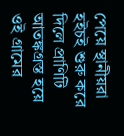পেয়ে স্থানীয়রা হইচই শুরু করে দিলে প্রাণিটি আতঙ্কগ্রস্ত হয়ে ওই গ্রামের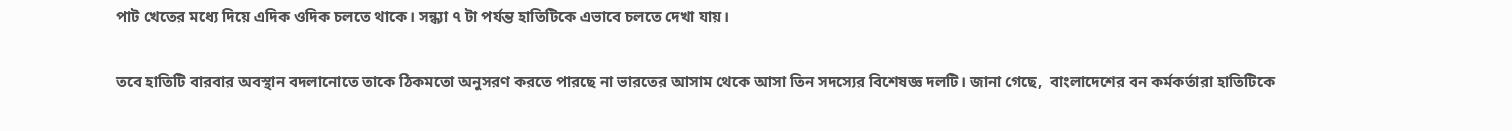পাট খেতের মধ্যে দিয়ে এদিক ওদিক চলতে থাকে। সন্ধ্যা ৭ টা পর্যন্ত হাতিটিকে এভাবে চলতে দেখা যায়।

তবে হাতিটি বারবার অবস্থান বদলানোতে তাকে ঠিকমতো অনুসরণ করতে পারছে না ভারতের আসাম থেকে আসা তিন সদস্যের বিশেষজ্ঞ দলটি। জানা গেছে,  বাংলাদেশের বন কর্মকর্তারা হাতিটিকে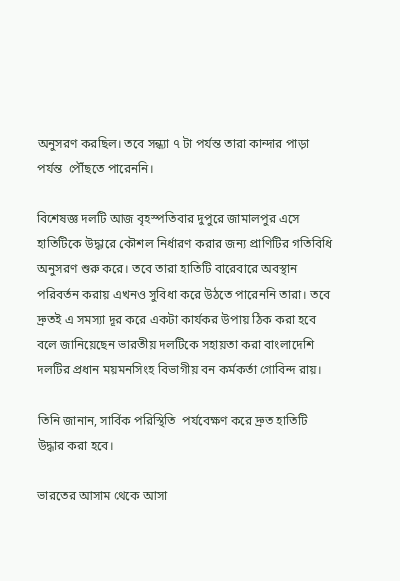অনুসরণ করছিল। তবে সন্ধ্যা ৭ টা পর্যন্ত তারা কান্দার পাড়া পর্যন্ত  পৌঁছতে পারেননি।

বিশেষজ্ঞ দলটি আজ বৃহস্পতিবার দুপুরে জামালপুর এসে হাতিটিকে উদ্ধারে কৌশল নির্ধারণ করার জন্য প্রাণিটির গতিবিধি অনুসরণ শুরু করে। তবে তারা হাতিটি বারেবারে অবস্থান পরিবর্তন করায় এখনও সুবিধা করে উঠতে পারেননি তারা। তবে দ্রুতই এ সমস্যা দূর করে একটা কার্যকর উপায় ঠিক করা হবে বলে জানিয়েছেন ভারতীয় দলটিকে সহায়তা করা বাংলাদেশি দলটির প্রধান ময়মনসিংহ বিভাগীয় বন কর্মকর্তা গোবিন্দ রায়।

তিনি জানান, সার্বিক পরিস্থিতি  পর্যবেক্ষণ করে দ্রুত হাতিটি উদ্ধার করা হবে।

ভারতের আসাম থেকে আসা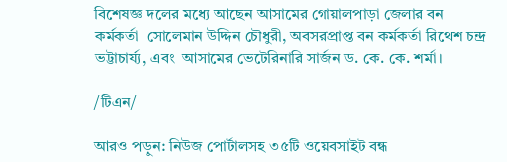বিশেষজ্ঞ দলের মধ্যে আছেন আসামের গোয়ালপাড়া জেলার বন কর্মকর্তা  সোলেমান উদ্দিন চৌধুরী, অবসরপ্রাপ্ত বন কর্মকর্তা রিথেশ চন্দ্র ভট্টাচার্য্য, এবং  আসামের ভেটেরিনারি সার্জন ড. কে. কে. শর্মা।

/টিএন/

আরও পড়ুন: নিউজ পোর্টালসহ ৩৫টি ওয়েবসাইট বন্ধ